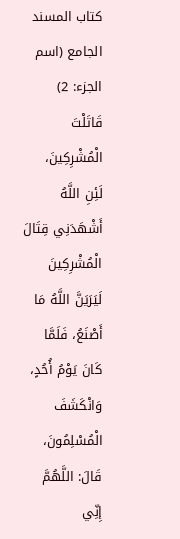كتاب المسند الجامع (اسم الجزء: 2)
قَاتَلْتَ الْمُشْرِكِينَ، لَئِنِ اللَّهُ أَشْهَدَنِي قِتَالَ الْمُشْرِكِينَ لَيَرَيَنَّ اللَّهُ مَا أَصْنَعُ، فَلَمَّا كَانَ يَوْمُ أُحُدٍ، وَانْكَشَفَ الْمُسْلِمُونَ، قَالَ: اللَّهُمَّ إِنِّي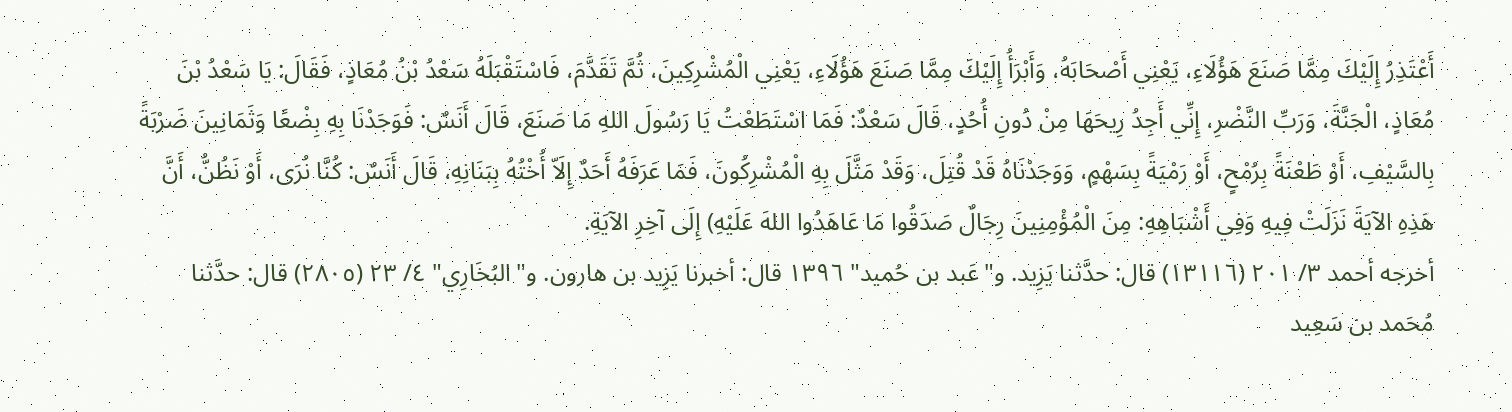أَعْتَذِرُ إِلَيْكَ مِمَّا صَنَعَ هَؤُلَاءِ، يَعْنِي أَصْحَابَهُ، وَأَبْرَأُ إِلَيْكَ مِمَّا صَنَعَ هَؤُلَاءِ، يَعْنِي الْمُشْرِكِينَ، ثُمَّ تَقَدَّمَ، فَاسْتَقْبَلَهُ سَعْدُ بْنُ مُعَاذٍ، فَقَالَ: يَا سَعْدُ بْنَ مُعَاذٍ، الْجَنَّةَ، وَرَبِّ النَّضْرِ، إِنِّي أَجِدُ رِيحَهَا مِنْ دُونِ أُحُدٍ، قَالَ سَعْدٌ: فَمَا اسْتَطَعْتُ يَا رَسُولَ اللهِ مَا صَنَعَ، قَالَ أَنَسٌ: فَوَجَدْنَا بِهِ بِضْعًا وَثَمَانِينَ ضَرْبَةً بِالسَّيْفِ، أَوْ طَعْنَةً بِرُمْحٍ، أَوْ رَمْيَةً بِسَهْمٍ، وَوَجَدْنَاهُ قَدْ قُتِلَ، وَقَدْ مَثَّلَ بِهِ الْمُشْرِكُونَ، فَمَا عَرَفَهُ أَحَدٌ إِلَاّ أُخْتُهُ بِبَنَانِهِ، قَالَ أَنَسٌ: كُنَّا نُرَى، أَوْ نَظُنُّ، أَنَّ هَذِهِ الآيَةَ نَزَلَتْ فِيهِ وَفِي أَشْبَاهِهِ: مِنَ الْمُؤْمِنِينَ رِجَالٌ صَدَقُوا مَا عَاهَدُوا اللهَ عَلَيْهِ) إِلَى آخِرِ الآيَةِ.
أخرجه أحمد ٣/ ٢٠١ (١٣١١٦) قال: حدَّثنا يَزِيد. و"عَبد بن حُميد" ١٣٩٦ قال: أخبرنا يَزِيد بن هارون. و"البُخَارِي" ٤/ ٢٣ (٢٨٠٥) قال: حدَّثنا مُحَمد بن سَعِيد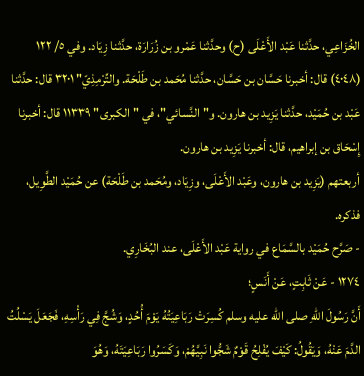الخُزَاعِي، حدَّثنا عَبْد الأَعْلَى (ح) وحدَّثنا عَمْرو بن زُرَارَة، حدَّثنا زِيَاد. وفي ٥/ ١٢٢ (٤٠٤٨) قال: أخبرنا حَسَّان بن حَسَّان، حدَّثنا مُحَمد بن طَلْحَة. والتِّرْمِذِيّ" ٣٢٠١ قال: حدَّثنا عَبْد بن حُمَيْد، حدَّثنا يَزِيد بن هارون. و"النَّسائي"، في "الكبرى" ١١٣٣٩ قال: أخبرنا إِسْحَاق بن إبراهيم، قال: أخبرنا يَزِيد بن هارون.
أربعتهم (يَزِيد بن هارون، وعَبْد الأَعْلَى، وزِيَاد، ومُحَمد بن طَلْحَة) عن حُمَيْد الطَّوِيل، فذكره.
- صَرَّح حُمَيْد بالسَّمَاع في رواية عَبْد الأَعْلَى، عند البُخَارِي.
١٢٧٤ - عَنْ ثَابِتٍ، عَنْ أَنَسٍ؛
أَنَّ رَسُولَ اللهِ صلى الله عليه وسلم كُسِرَتْ رَبَاعِيَتُهُ يَوْمَ أُحُدٍ، وَشُجَّ فِي رَأْسِهِ، فَجَعَلَ يَسْلُتُ الدَّمَ عَنْهُ، وَيَقُولُ: كَيْفَ يُفْلِحُ قَوْمٌ شَجُّوا نَبِيَّهُمْ، وَكَسَرُوا رَبَاعِيَتَهُ، وَهُوَ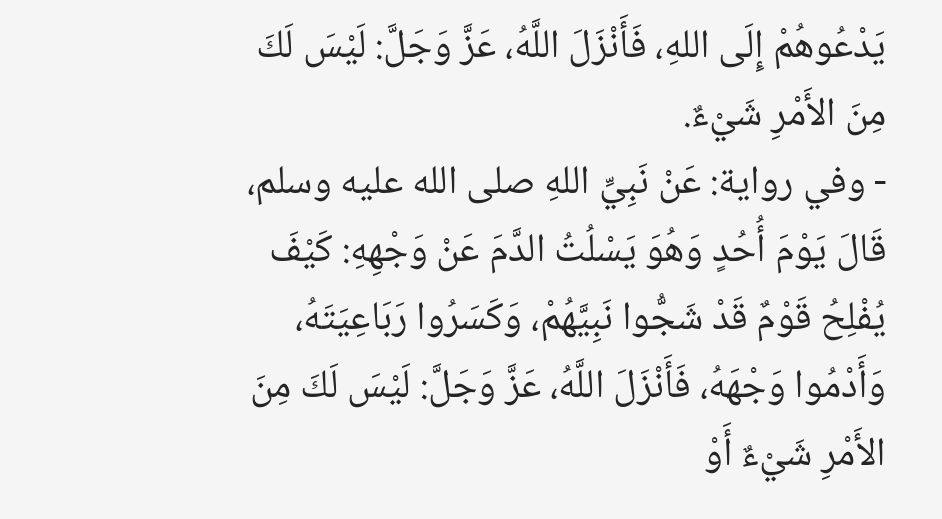يَدْعُوهُمْ إِلَى اللهِ، فَأَنْزَلَ اللَّهُ، عَزَّ وَجَلَّ: لَيْسَ لَكَ مِنَ الأَمْرِ شَيْءٌ.
- وفي رواية: عَنْ نَبِيِّ اللهِ صلى الله عليه وسلم، قَالَ يَوْمَ أُحُدٍ وَهُوَ يَسْلُتُ الدَّمَ عَنْ وَجْهِهِ: كَيْفَ يُفْلِحُ قَوْمٌ قَدْ شَجُّوا نَبِيَّهُمْ، وَكَسَرُوا رَبَاعِيَتَهُ، وَأَدْمُوا وَجْهَهُ، فَأَنْزَلَ اللَّهُ، عَزَّ وَجَلَّ: لَيْسَ لَكَ مِنَ الأَمْرِ شَيْءٌ أَوْ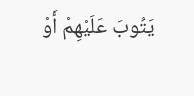يَتُوبَ عَلَيْهِمْ أَوْ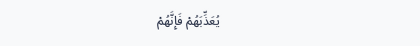يُعَذِّبَهُمْ فَإِنَّهُمْ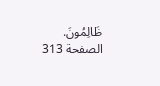ظَالِمُونَ.
الصفحة 313